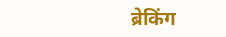ब्रेकिंग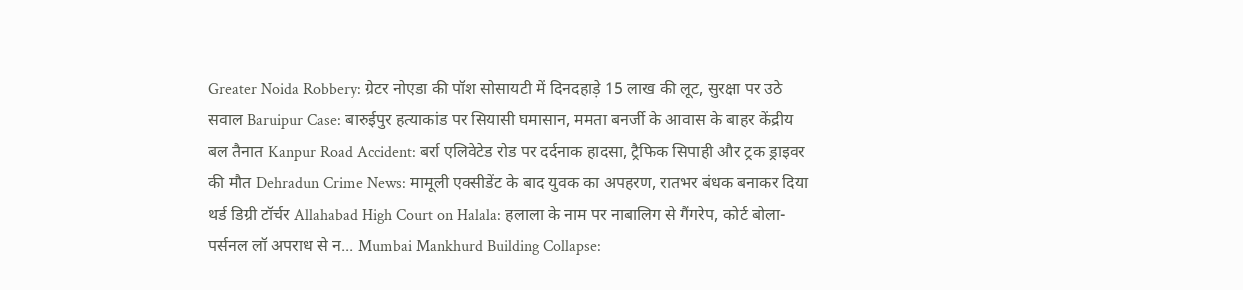Greater Noida Robbery: ग्रेटर नोएडा की पॉश सोसायटी में दिनदहाड़े 15 लाख की लूट, सुरक्षा पर उठे सवाल Baruipur Case: बारुईपुर हत्याकांड पर सियासी घमासान, ममता बनर्जी के आवास के बाहर केंद्रीय बल तैनात Kanpur Road Accident: बर्रा एलिवेटेड रोड पर दर्दनाक हादसा, ट्रैफिक सिपाही और ट्रक ड्राइवर की मौत Dehradun Crime News: मामूली एक्सीडेंट के बाद युवक का अपहरण, रातभर बंधक बनाकर दिया थर्ड डिग्री टॉर्चर Allahabad High Court on Halala: हलाला के नाम पर नाबालिग से गैंगरेप, कोर्ट बोला- पर्सनल लॉ अपराध से न... Mumbai Mankhurd Building Collapse: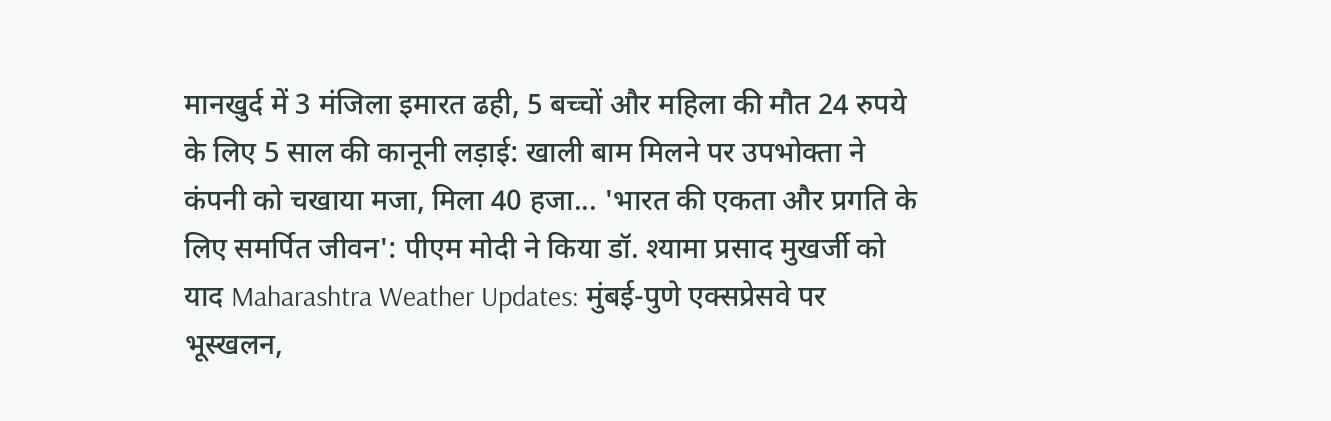मानखुर्द में 3 मंजिला इमारत ढही, 5 बच्चों और महिला की मौत 24 रुपये के लिए 5 साल की कानूनी लड़ाई: खाली बाम मिलने पर उपभोक्ता ने कंपनी को चखाया मजा, मिला 40 हजा... 'भारत की एकता और प्रगति के लिए समर्पित जीवन': पीएम मोदी ने किया डॉ. श्यामा प्रसाद मुखर्जी को याद Maharashtra Weather Updates: मुंबई-पुणे एक्सप्रेसवे पर भूस्खलन,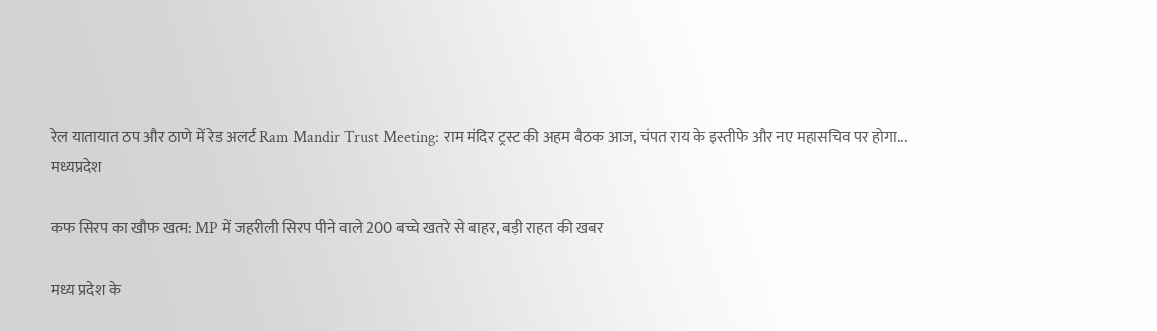रेल यातायात ठप और ठाणे में रेड अलर्ट Ram Mandir Trust Meeting: राम मंदिर ट्रस्ट की अहम बैठक आज, चंपत राय के इस्तीफे और नए महासचिव पर होगा...
मध्यप्रदेश

कफ सिरप का खौफ खत्म: MP में जहरीली सिरप पीने वाले 200 बच्चे खतरे से बाहर, बड़ी राहत की खबर

मध्य प्रदेश के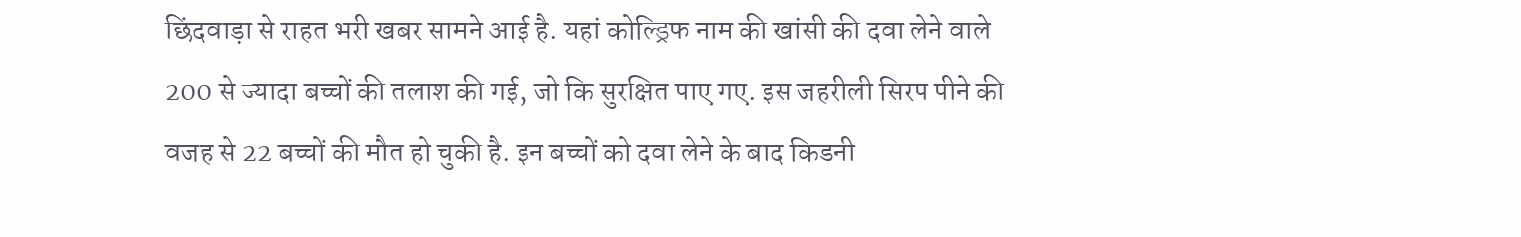छिंदवाड़ा से राहत भरी खबर सामने आई है. यहां कोल्ड्रिफ नाम की खांसी की दवा लेने वाले 200 से ज्यादा बच्चों की तलाश की गई, जो कि सुरक्षित पाए गए. इस जहरीली सिरप पीने की वजह से 22 बच्चों की मौत हो चुकी है. इन बच्चों को दवा लेने के बाद किडनी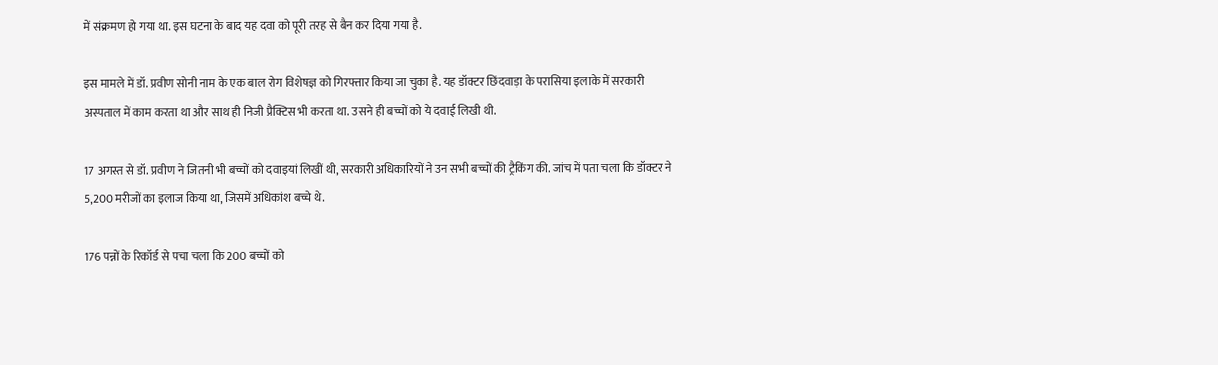में संक्रमण हो गया था. इस घटना के बाद यह दवा को पूरी तरह से बैन कर दिया गया है.

इस मामले में डॉ. प्रवीण सोनी नाम के एक बाल रोग विशेषज्ञ को गिरफ्तार किया जा चुका है. यह डॉक्टर छिंदवाड़ा के परासिया इलाके में सरकारी अस्पताल में काम करता था और साथ ही निजी प्रैक्टिस भी करता था. उसने ही बच्चों को ये दवाई लिखी थी.

17 अगस्त से डॉ. प्रवीण ने जितनी भी बच्चों को दवाइयां लिखीं थी, सरकारी अधिकारियों ने उन सभी बच्चों की ट्रैकिंग की. जांच में पता चला कि डॉक्टर ने 5,200 मरीजों का इलाज किया था, जिसमें अधिकांश बच्चे थे.

176 पन्नों के रिकॉर्ड से पचा चला कि 200 बच्चों को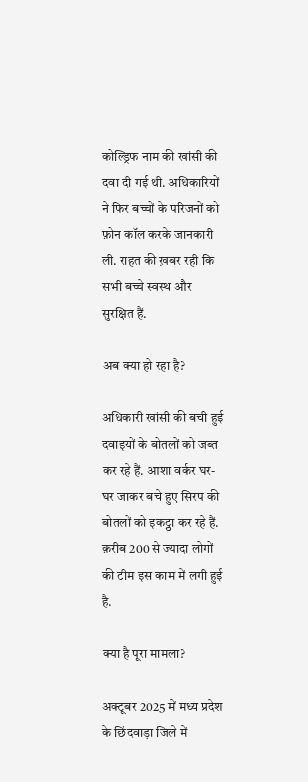कोल्ड्रिफ नाम की खांसी की दवा दी गई थी. अधिकारियों ने फिर बच्चों के परिजनों को फ़ोन कॉल करके जानकारी ली. राहत की ख़बर रही कि सभी बच्चे स्वस्थ और सुरक्षित हैं.

अब क्या हो रहा है?

अधिकारी खांसी की बची हुई दवाइयों के बोतलों को जब्त कर रहे हैं. आशा वर्कर घर-घर जाकर बचे हुए सिरप की बोतलों को इकट्ठा कर रहे हैं. क़रीब 200 से ज्यादा लोगों की टीम इस काम में लगी हुई है.

क्या है पूरा मामला?

अक्टूबर 2025 में मध्य प्रदेश के छिंदवाड़ा जिले में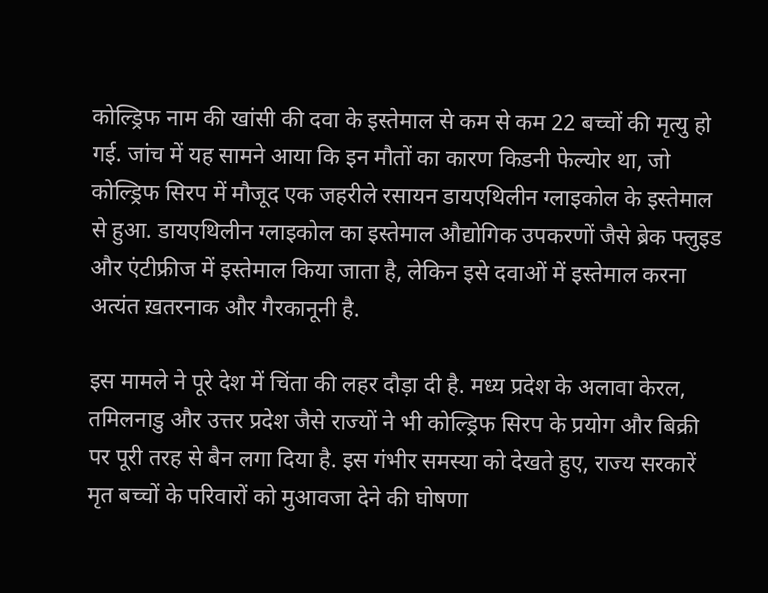कोल्ड्रिफ नाम की खांसी की दवा के इस्तेमाल से कम से कम 22 बच्चों की मृत्यु हो गई. जांच में यह सामने आया कि इन मौतों का कारण किडनी फेल्योर था, जो कोल्ड्रिफ सिरप में मौजूद एक जहरीले रसायन डायएथिलीन ग्लाइकोल के इस्तेमाल से हुआ. डायएथिलीन ग्लाइकोल का इस्तेमाल औद्योगिक उपकरणों जैसे ब्रेक फ्लुइड और एंटीफ्रीज में इस्तेमाल किया जाता है, लेकिन इसे दवाओं में इस्तेमाल करना अत्यंत ख़तरनाक और गैरकानूनी है.

इस मामले ने पूरे देश में चिंता की लहर दौड़ा दी है. मध्य प्रदेश के अलावा केरल, तमिलनाडु और उत्तर प्रदेश जैसे राज्यों ने भी कोल्ड्रिफ सिरप के प्रयोग और बिक्री पर पूरी तरह से बैन लगा दिया है. इस गंभीर समस्या को देखते हुए, राज्य सरकारें मृत बच्चों के परिवारों को मुआवजा देने की घोषणा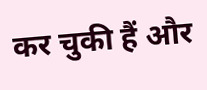कर चुकी हैं और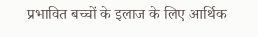प्रभावित बच्चों के इलाज के लिए आर्थिक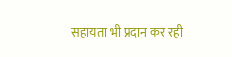सहायता भी प्रदान कर रही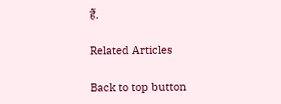हैं.

Related Articles

Back to top button